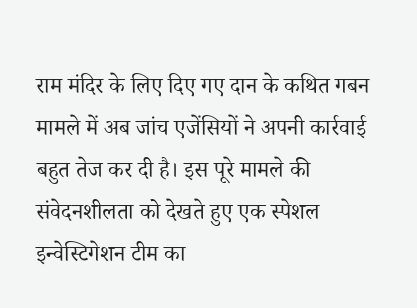राम मंदिर के लिए दिए गए दान के कथित गबन मामले में अब जांच एजेंसियों ने अपनी कार्रवाई बहुत तेज कर दी है। इस पूरे मामले की संवेदनशीलता को देखते हुए एक स्पेशल इन्वेस्टिगेशन टीम का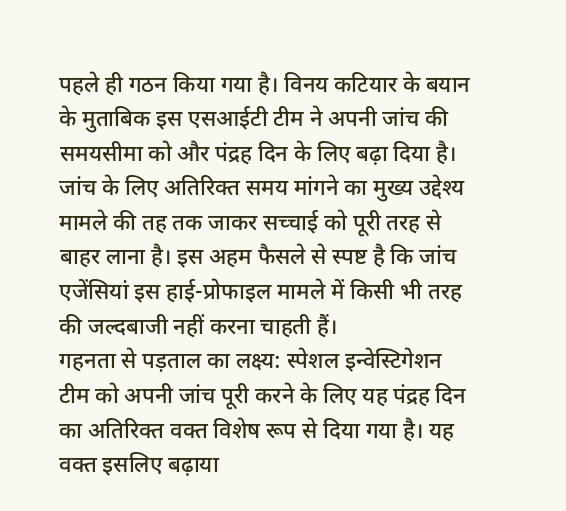पहले ही गठन किया गया है। विनय कटियार के बयान के मुताबिक इस एसआईटी टीम ने अपनी जांच की समयसीमा को और पंद्रह दिन के लिए बढ़ा दिया है। जांच के लिए अतिरिक्त समय मांगने का मुख्य उद्देश्य मामले की तह तक जाकर सच्चाई को पूरी तरह से बाहर लाना है। इस अहम फैसले से स्पष्ट है कि जांच एजेंसियां इस हाई-प्रोफाइल मामले में किसी भी तरह की जल्दबाजी नहीं करना चाहती हैं।
गहनता से पड़ताल का लक्ष्य: स्पेशल इन्वेस्टिगेशन टीम को अपनी जांच पूरी करने के लिए यह पंद्रह दिन का अतिरिक्त वक्त विशेष रूप से दिया गया है। यह वक्त इसलिए बढ़ाया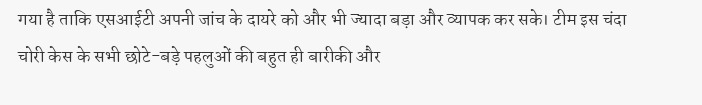गया है ताकि एसआईटी अपनी जांच के दायरे को और भी ज्यादा बड़ा और व्यापक कर सके। टीम इस चंदा चोरी केस के सभी छोटे-बड़े पहलुओं की बहुत ही बारीकी और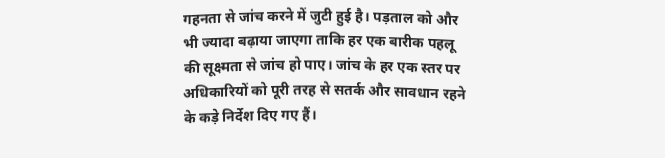गहनता से जांच करने में जुटी हुई है। पड़ताल को और भी ज्यादा बढ़ाया जाएगा ताकि हर एक बारीक पहलू की सूक्ष्मता से जांच हो पाए। जांच के हर एक स्तर पर अधिकारियों को पूरी तरह से सतर्क और सावधान रहने के कड़े निर्देश दिए गए हैं।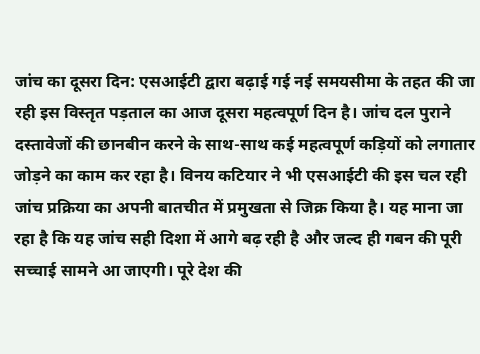जांच का दूसरा दिन: एसआईटी द्वारा बढ़ाई गई नई समयसीमा के तहत की जा रही इस विस्तृत पड़ताल का आज दूसरा महत्वपूर्ण दिन है। जांच दल पुराने दस्तावेजों की छानबीन करने के साथ-साथ कई महत्वपूर्ण कड़ियों को लगातार जोड़ने का काम कर रहा है। विनय कटियार ने भी एसआईटी की इस चल रही जांच प्रक्रिया का अपनी बातचीत में प्रमुखता से जिक्र किया है। यह माना जा रहा है कि यह जांच सही दिशा में आगे बढ़ रही है और जल्द ही गबन की पूरी सच्चाई सामने आ जाएगी। पूरे देश की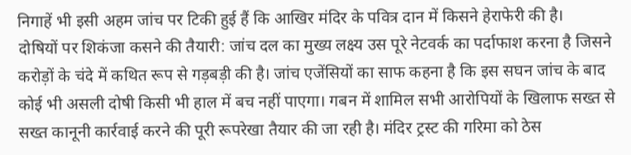निगाहें भी इसी अहम जांच पर टिकी हुई हैं कि आखिर मंदिर के पवित्र दान में किसने हेराफेरी की है।
दोषियों पर शिकंजा कसने की तैयारी: जांच दल का मुख्य लक्ष्य उस पूरे नेटवर्क का पर्दाफाश करना है जिसने करोड़ों के चंदे में कथित रूप से गड़बड़ी की है। जांच एजेंसियों का साफ कहना है कि इस सघन जांच के बाद कोई भी असली दोषी किसी भी हाल में बच नहीं पाएगा। गबन में शामिल सभी आरोपियों के खिलाफ सख्त से सख्त कानूनी कार्रवाई करने की पूरी रूपरेखा तैयार की जा रही है। मंदिर ट्रस्ट की गरिमा को ठेस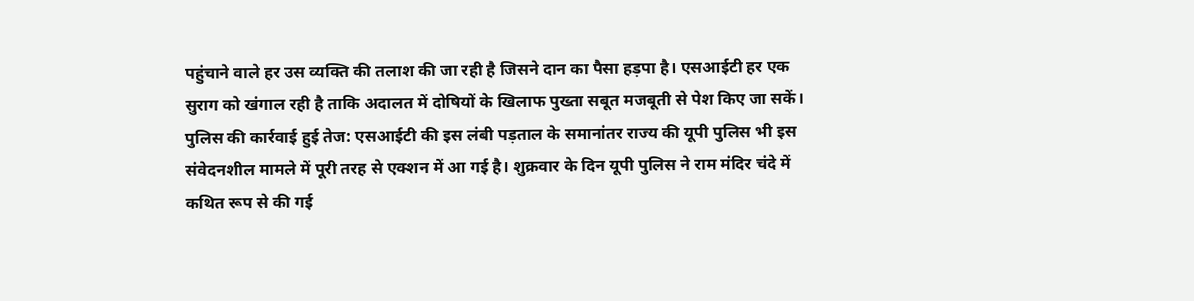पहुंचाने वाले हर उस व्यक्ति की तलाश की जा रही है जिसने दान का पैसा हड़पा है। एसआईटी हर एक सुराग को खंगाल रही है ताकि अदालत में दोषियों के खिलाफ पुख्ता सबूत मजबूती से पेश किए जा सकें।
पुलिस की कार्रवाई हुई तेज: एसआईटी की इस लंबी पड़ताल के समानांतर राज्य की यूपी पुलिस भी इस संवेदनशील मामले में पूरी तरह से एक्शन में आ गई है। शुक्रवार के दिन यूपी पुलिस ने राम मंदिर चंदे में कथित रूप से की गई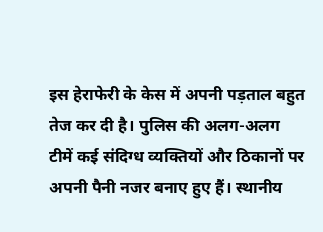इस हेराफेरी के केस में अपनी पड़ताल बहुत तेज कर दी है। पुलिस की अलग-अलग टीमें कई संदिग्ध व्यक्तियों और ठिकानों पर अपनी पैनी नजर बनाए हुए हैं। स्थानीय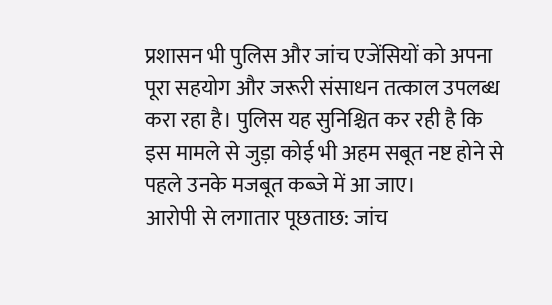प्रशासन भी पुलिस और जांच एजेंसियों को अपना पूरा सहयोग और जरूरी संसाधन तत्काल उपलब्ध करा रहा है। पुलिस यह सुनिश्चित कर रही है कि इस मामले से जुड़ा कोई भी अहम सबूत नष्ट होने से पहले उनके मजबूत कब्जे में आ जाए।
आरोपी से लगातार पूछताछ: जांच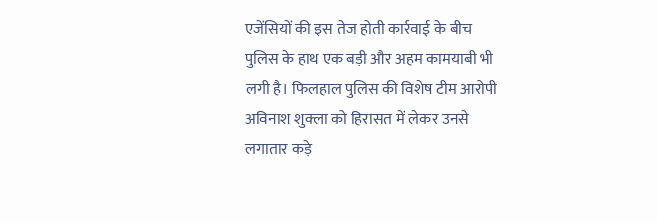एजेंसियों की इस तेज होती कार्रवाई के बीच पुलिस के हाथ एक बड़ी और अहम कामयाबी भी लगी है। फिलहाल पुलिस की विशेष टीम आरोपी अविनाश शुक्ला को हिरासत में लेकर उनसे लगातार कड़े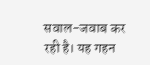सवाल-जवाब कर रही है। यह गहन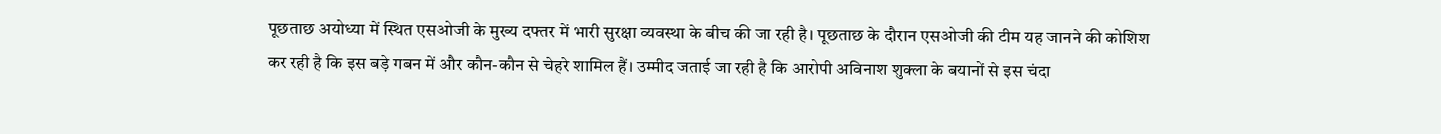पूछताछ अयोध्या में स्थित एसओजी के मुख्य दफ्तर में भारी सुरक्षा व्यवस्था के बीच की जा रही है। पूछताछ के दौरान एसओजी की टीम यह जानने की कोशिश कर रही है कि इस बड़े गबन में और कौन-कौन से चेहरे शामिल हैं। उम्मीद जताई जा रही है कि आरोपी अविनाश शुक्ला के बयानों से इस चंदा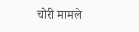चोरी मामले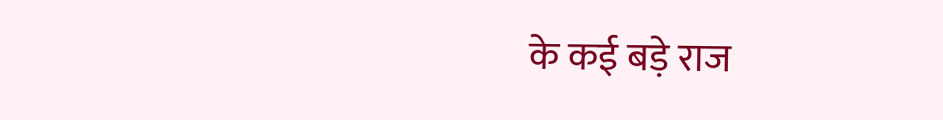के कई बड़े राज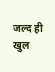जल्द ही खुल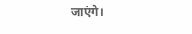जाएंगे।